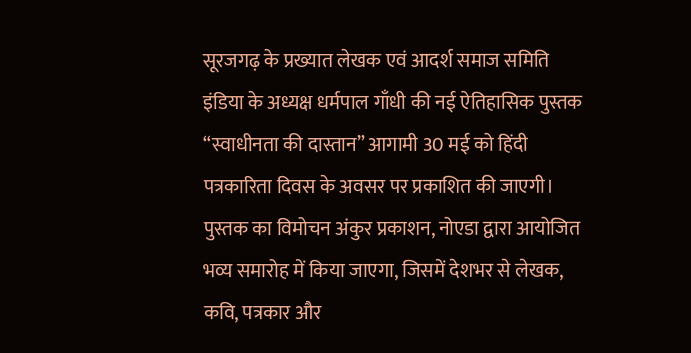सूरजगढ़ के प्रख्यात लेखक एवं आदर्श समाज समिति इंडिया के अध्यक्ष धर्मपाल गाँधी की नई ऐतिहासिक पुस्तक “स्वाधीनता की दास्तान” आगामी 30 मई को हिंदी पत्रकारिता दिवस के अवसर पर प्रकाशित की जाएगी।
पुस्तक का विमोचन अंकुर प्रकाशन, नोएडा द्वारा आयोजित भव्य समारोह में किया जाएगा, जिसमें देशभर से लेखक, कवि, पत्रकार और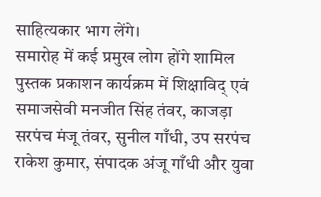साहित्यकार भाग लेंगे।
समारोह में कई प्रमुख लोग होंगे शामिल
पुस्तक प्रकाशन कार्यक्रम में शिक्षाविद् एवं समाजसेवी मनजीत सिंह तंवर, काजड़ा सरपंच मंजू तंवर, सुनील गाँधी, उप सरपंच राकेश कुमार, संपादक अंजू गाँधी और युवा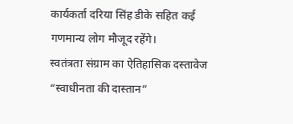कार्यकर्ता दरिया सिंह डीके सहित कई गणमान्य लोग मौजूद रहेंगे।
स्वतंत्रता संग्राम का ऐतिहासिक दस्तावेज
“स्वाधीनता की दास्तान”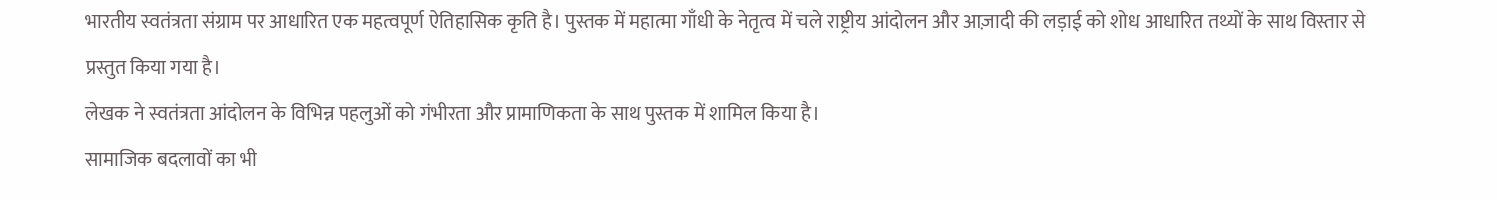भारतीय स्वतंत्रता संग्राम पर आधारित एक महत्वपूर्ण ऐतिहासिक कृति है। पुस्तक में महात्मा गाँधी के नेतृत्व में चले राष्ट्रीय आंदोलन और आज़ादी की लड़ाई को शोध आधारित तथ्यों के साथ विस्तार से प्रस्तुत किया गया है।
लेखक ने स्वतंत्रता आंदोलन के विभिन्न पहलुओं को गंभीरता और प्रामाणिकता के साथ पुस्तक में शामिल किया है।
सामाजिक बदलावों का भी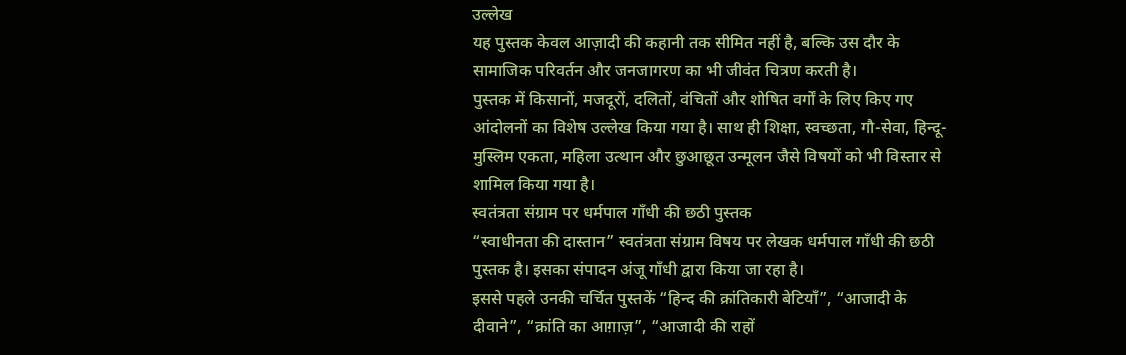उल्लेख
यह पुस्तक केवल आज़ादी की कहानी तक सीमित नहीं है, बल्कि उस दौर के सामाजिक परिवर्तन और जनजागरण का भी जीवंत चित्रण करती है।
पुस्तक में किसानों, मजदूरों, दलितों, वंचितों और शोषित वर्गों के लिए किए गए आंदोलनों का विशेष उल्लेख किया गया है। साथ ही शिक्षा, स्वच्छता, गौ-सेवा, हिन्दू-मुस्लिम एकता, महिला उत्थान और छुआछूत उन्मूलन जैसे विषयों को भी विस्तार से शामिल किया गया है।
स्वतंत्रता संग्राम पर धर्मपाल गाँधी की छठी पुस्तक
“स्वाधीनता की दास्तान” स्वतंत्रता संग्राम विषय पर लेखक धर्मपाल गाँधी की छठी पुस्तक है। इसका संपादन अंजू गाँधी द्वारा किया जा रहा है।
इससे पहले उनकी चर्चित पुस्तकें “हिन्द की क्रांतिकारी बेटियाँ”, “आजादी के दीवाने”, “क्रांति का आग़ाज़”, “आजादी की राहों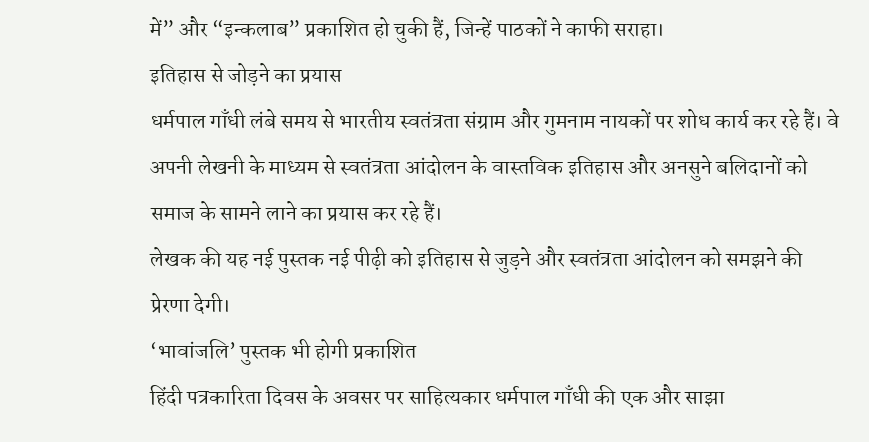में” और “इन्कलाब” प्रकाशित हो चुकी हैं, जिन्हें पाठकों ने काफी सराहा।
इतिहास से जोड़ने का प्रयास
धर्मपाल गाँधी लंबे समय से भारतीय स्वतंत्रता संग्राम और गुमनाम नायकों पर शोध कार्य कर रहे हैं। वे अपनी लेखनी के माध्यम से स्वतंत्रता आंदोलन के वास्तविक इतिहास और अनसुने बलिदानों को समाज के सामने लाने का प्रयास कर रहे हैं।
लेखक की यह नई पुस्तक नई पीढ़ी को इतिहास से जुड़ने और स्वतंत्रता आंदोलन को समझने की प्रेरणा देगी।
‘भावांजलि’ पुस्तक भी होगी प्रकाशित
हिंदी पत्रकारिता दिवस के अवसर पर साहित्यकार धर्मपाल गाँधी की एक और साझा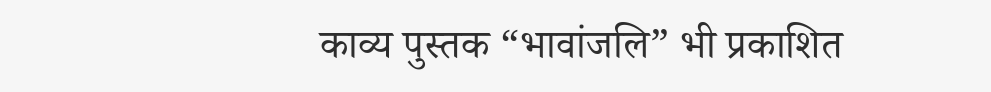काव्य पुस्तक “भावांजलि” भी प्रकाशित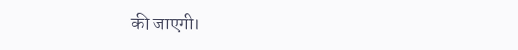की जाएगी।